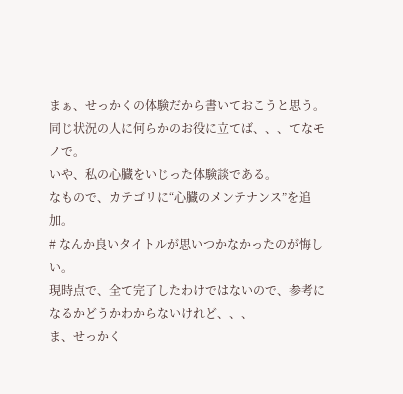まぁ、せっかくの体験だから書いておこうと思う。
同じ状況の人に何らかのお役に立てば、、、てなモノで。
いや、私の心臓をいじった体験談である。
なもので、カテゴリに“心臓のメンテナンス”を追加。
# なんか良いタイトルが思いつかなかったのが悔しい。
現時点で、全て完了したわけではないので、参考になるかどうかわからないけれど、、、
ま、せっかく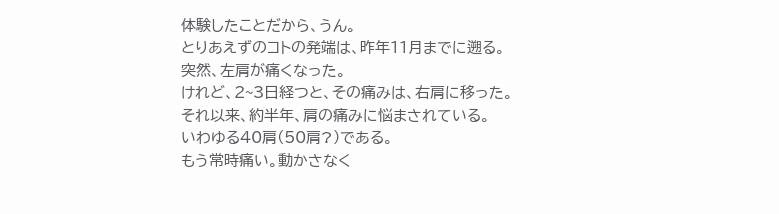体験したことだから、うん。
とりあえずのコトの発端は、昨年11月までに遡る。
突然、左肩が痛くなった。
けれど、2~3日経つと、その痛みは、右肩に移った。
それ以来、約半年、肩の痛みに悩まされている。
いわゆる40肩(50肩?)である。
もう常時痛い。動かさなく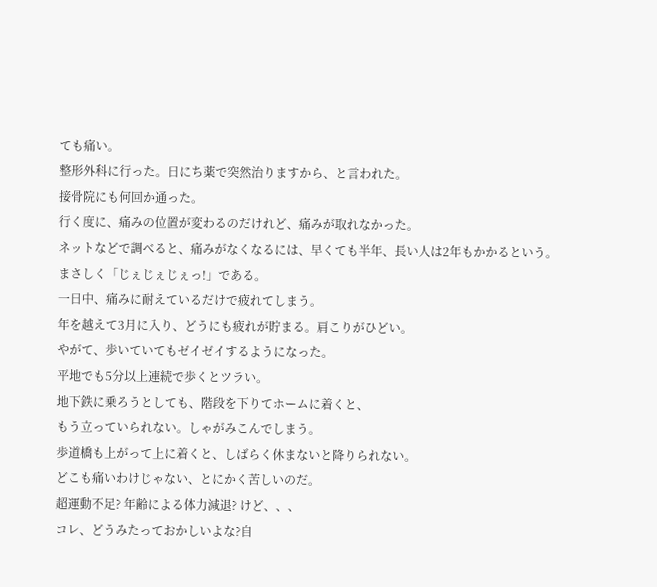ても痛い。
整形外科に行った。日にち薬で突然治りますから、と言われた。
接骨院にも何回か通った。
行く度に、痛みの位置が変わるのだけれど、痛みが取れなかった。
ネットなどで調べると、痛みがなくなるには、早くても半年、長い人は2年もかかるという。
まさしく「じぇじぇじぇっ!」である。
一日中、痛みに耐えているだけで疲れてしまう。
年を越えて3月に入り、どうにも疲れが貯まる。肩こりがひどい。
やがて、歩いていてもゼイゼイするようになった。
平地でも5分以上連続で歩くとツラい。
地下鉄に乗ろうとしても、階段を下りてホームに着くと、
もう立っていられない。しゃがみこんでしまう。
歩道橋も上がって上に着くと、しばらく休まないと降りられない。
どこも痛いわけじゃない、とにかく苦しいのだ。
超運動不足? 年齢による体力減退? けど、、、
コレ、どうみたっておかしいよな?自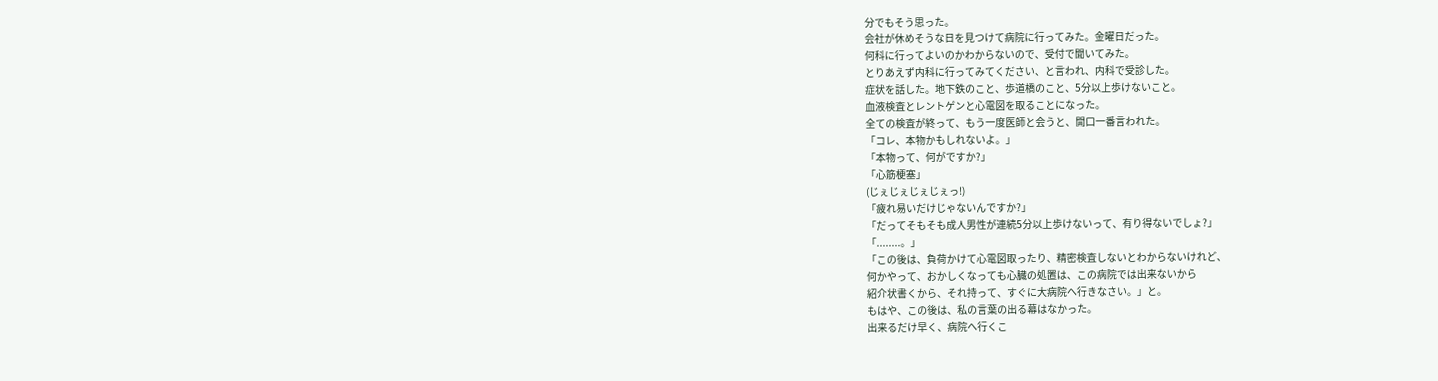分でもそう思った。
会社が休めそうな日を見つけて病院に行ってみた。金曜日だった。
何科に行ってよいのかわからないので、受付で聞いてみた。
とりあえず内科に行ってみてください、と言われ、内科で受診した。
症状を話した。地下鉄のこと、歩道橋のこと、5分以上歩けないこと。
血液検査とレントゲンと心電図を取ることになった。
全ての検査が終って、もう一度医師と会うと、開口一番言われた。
「コレ、本物かもしれないよ。」
「本物って、何がですか?」
「心筋梗塞」
(じぇじぇじぇじぇっ!)
「疲れ易いだけじゃないんですか?」
「だってそもそも成人男性が連続5分以上歩けないって、有り得ないでしょ?」
「........。」
「この後は、負荷かけて心電図取ったり、精密検査しないとわからないけれど、
何かやって、おかしくなっても心臓の処置は、この病院では出来ないから
紹介状書くから、それ持って、すぐに大病院へ行きなさい。」と。
もはや、この後は、私の言葉の出る幕はなかった。
出来るだけ早く、病院へ行くこ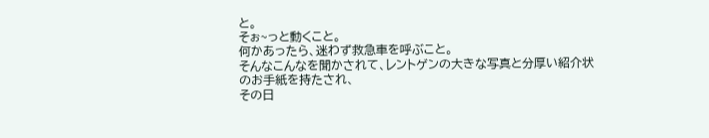と。
そぉ~っと動くこと。
何かあったら、迷わず救急車を呼ぶこと。
そんなこんなを聞かされて、レントゲンの大きな写真と分厚い紹介状のお手紙を持たされ、
その日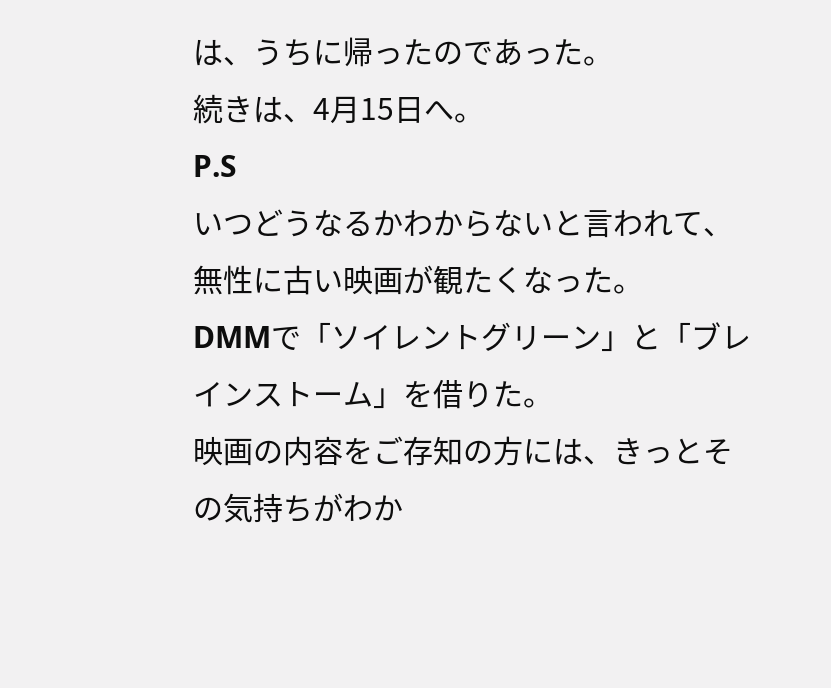は、うちに帰ったのであった。
続きは、4月15日へ。
P.S
いつどうなるかわからないと言われて、
無性に古い映画が観たくなった。
DMMで「ソイレントグリーン」と「ブレインストーム」を借りた。
映画の内容をご存知の方には、きっとその気持ちがわか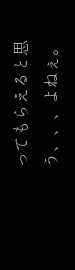ってもらえると思う、、、よねぇ。